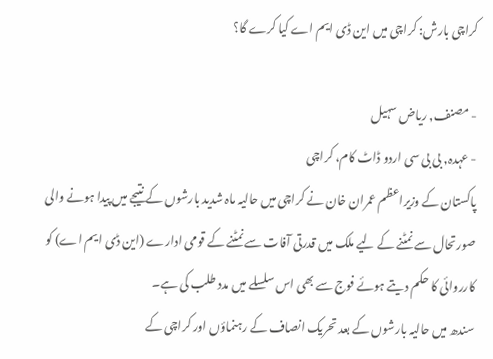کراچی بارش: کراچی میں این ڈی ایم اے کیا کرے گا؟

- مصنف, ریاض سہیل
- عہدہ, بی بی سی اردو ڈاٹ کام، کراچی
پاکستان کے وزیراعظم عمران خان نے کراچی میں حالیہ ماہ شدید بارشوں کے نتیجے میں پیدا ہونے والی صورتحال سے نمٹنے کے لیے ملک میں قدرتی آفات سے نمٹنے کے قومی ادارے (این ڈی ایم اے) کو کارروائی کا حکم دیتے ہوئے فوج سے بھی اس سلسلے میں مدد طلب کی ہے۔
سندھ میں حالیہ بارشوں کے بعد تحریک انصاف کے رہنماؤں اور کراچی کے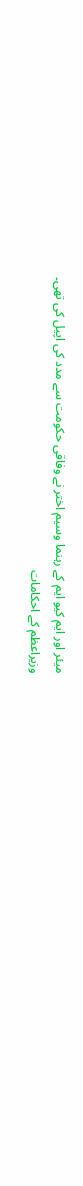میئر اور ایم کیو ایم کے رہنما وسیم اختر نے وفاقی حکومت سے مدد کی اپیل کی تھی۔
وزیراعظم کے احکامات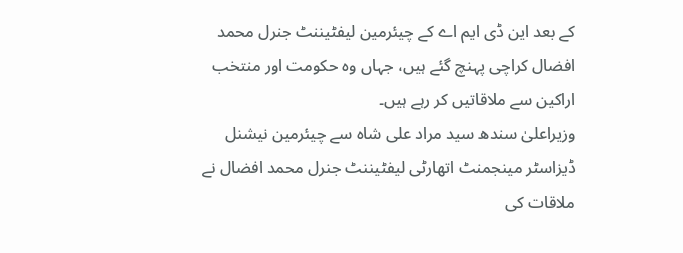کے بعد این ڈی ایم اے کے چیئرمین لیفٹیننٹ جنرل محمد افضال کراچی پہنچ گئے ہیں، جہاں وہ حکومت اور منتخب اراکین سے ملاقاتیں کر رہے ہیں۔
وزیراعلیٰ سندھ سید مراد علی شاہ سے چیئرمین نیشنل ڈیزاسٹر مینجمنٹ اتھارٹی لیفٹیننٹ جنرل محمد افضال نے ملاقات کی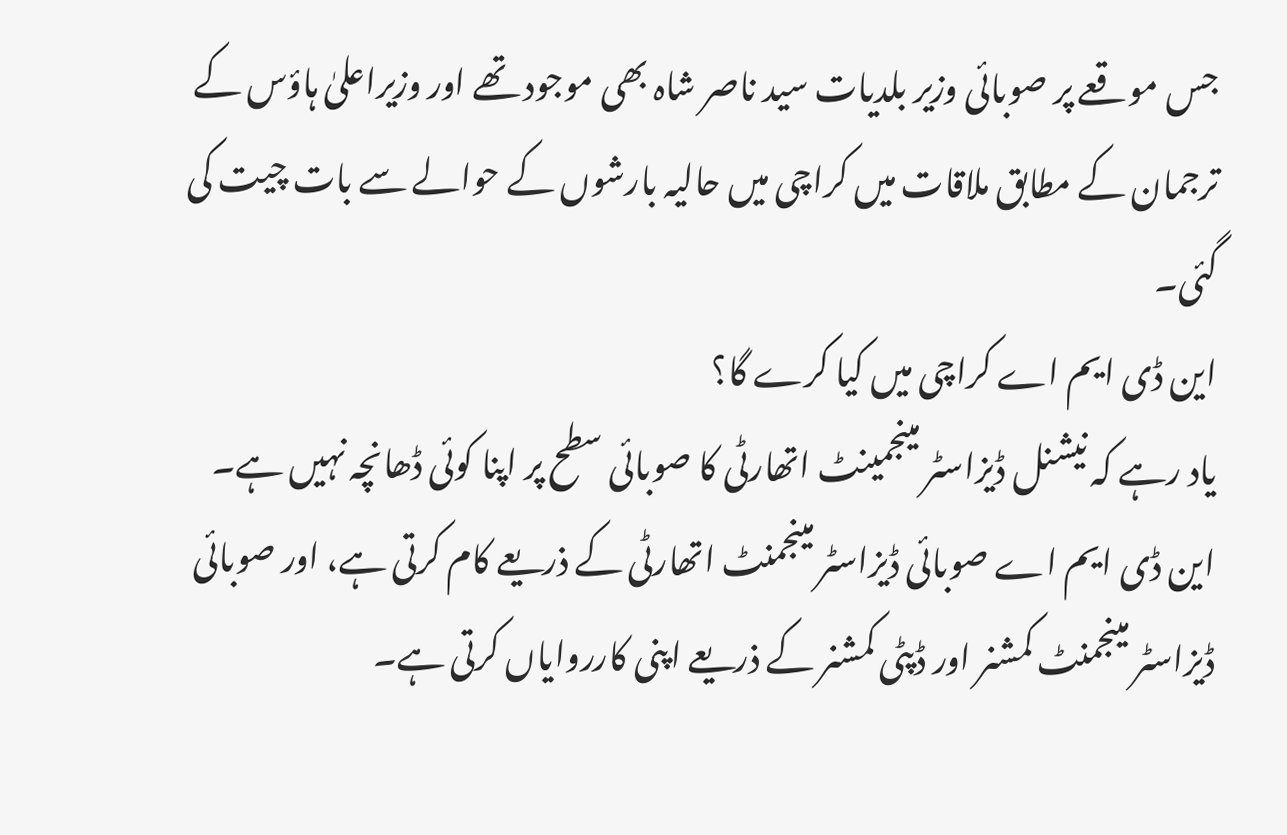جس موقعے پر صوبائی وزیر بلدیات سید ناصر شاہ بھی موجود تھے اور وزیراعلیٰ ہاؤس کے ترجمان کے مطابق ملاقات میں کراچی میں حالیہ بارشوں کے حوالے سے بات چیت کی گئی۔
این ڈی ایم اے کراچی میں کیا کرے گا؟
یاد رہے کہ نیشنل ڈیزاسٹر مینجمینٹ اتھارٹی کا صوبائی سطح پر اپنا کوئی ڈھانچہ نہیں ہے۔ این ڈی ایم اے صوبائی ڈیزاسٹر مینجمنٹ اتھارٹی کے ذریعے کام کرتی ہے، اور صوبائی ڈیزاسٹر مینجمنٹ کمشنر اور ڈپٹی کمشنر کے ذریعے اپنی کارروایاں کرتی ہے۔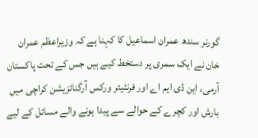گورنر سندھ عمران اسماعیل کا کہنا ہے کہ وزیراعظم عمران خان نے ایک سمری پر دستخط کیے ہیں جس کے تحت پاکستان آرمی، این ڈی ایم اے اور فرنٹیئر ورکس آرگنائزیشن کراچی میں بارش اور کچرے کے حوالے سے پیدا ہونے والے مسائل کے لیے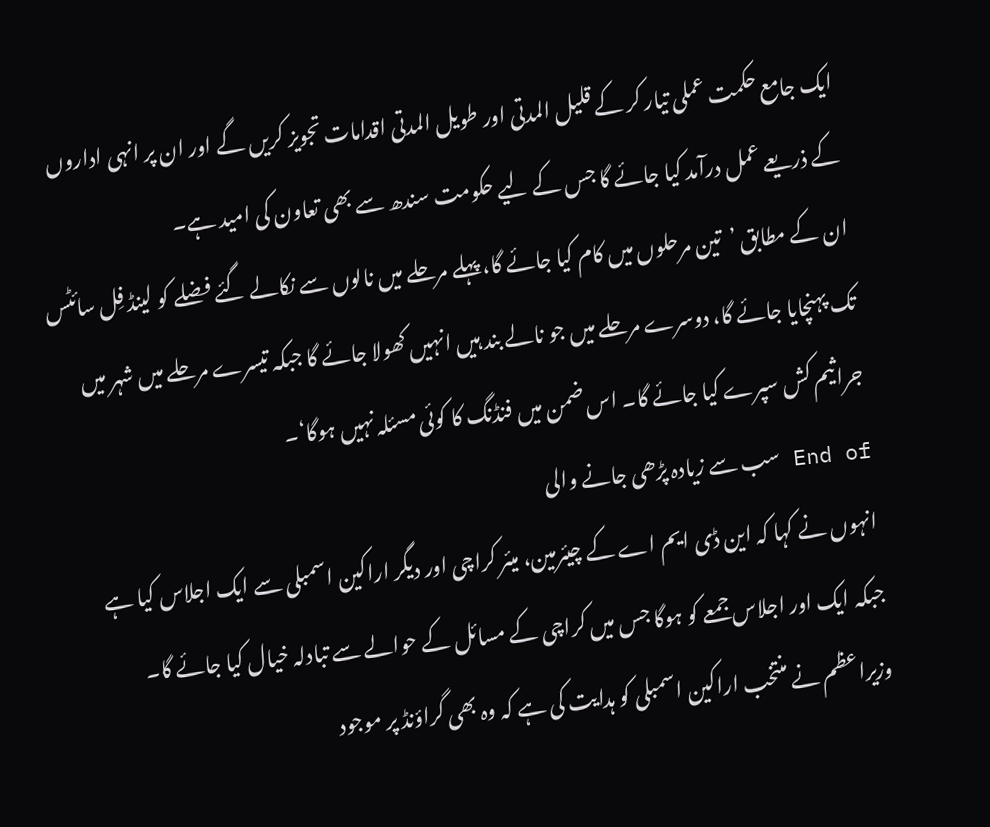ایک جامع حکمت عملی تیار کر کے قلیل المدتی اور طویل المدتی اقدامات تجویز کریں گے اور ان پر انہی اداروں کے ذریعے عمل درآمد کیا جائے گا جس کے لیے حکومت سندھ سے بھی تعاون کی امید ہے۔
ان کے مطابق ’تین مرحلوں میں کام کیا جائے گا، پہلے مرحلے میں نالوں سے نکالے گئے فضلے کو لینڈ فِل سائٹس تک پہنچایا جائے گا، دوسرے مرحلے میں جو نالے بند ہیں انہیں کھولا جائے گا جبکہ تیسرے مرحلے میں شہر میں جراثیم کش سپرے کیا جائے گا۔ اس ضمن میں فنڈنگ کا کوئی مسئلہ نہیں ہوگا‘۔
End of سب سے زیادہ پڑھی جانے والی
انہوں نے کہا کہ این ڈی ایم اے کے چیئرمین، میئر کراچی اور دیگر اراکین اسمبلی سے ایک اجلاس کیا ہے جبکہ ایک اور اجلاس جمعے کو ہوگا جس میں کراچی کے مسائل کے حوالے سے تبادلہ خیال کیا جائے گا۔ وزیراعظم نے منتخب اراکین اسمبلی کو ہدایت کی ہے کہ وہ بھی گراؤنڈ پر موجود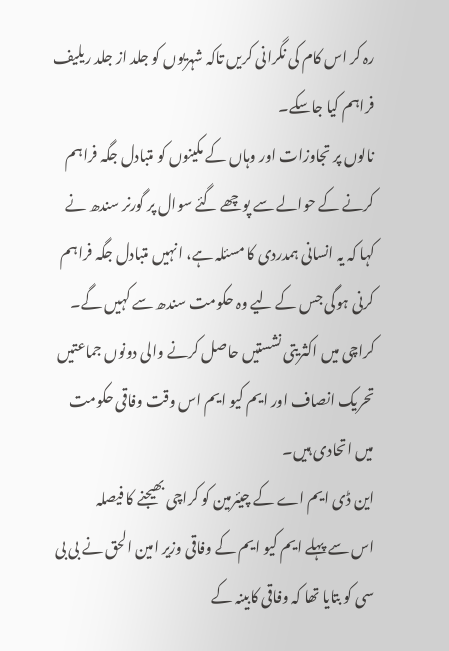رہ کر اس کام کی نگرانی کریں تاکہ شہریوں کو جلد از جلد ریلیف فراہم کیا جاسکے۔
نالوں پر تجاوزات اور وہاں کے مکینوں کو متبادل جگہ فراہم کرنے کے حوالے سے پوچھے گئے سوال پر گورنر سندھ نے کہا کہ یہ انسانی ہمدردی کا مسئلہ ہے، انہیں متبادل جگہ فراہم کرنی ہوگی جس کے لیے وہ حکومت سندھ سے کہیں گے۔
کراچی میں اکثریتی نشستیں حاصل کرنے والی دونوں جماعتیں تحریک انصاف اور ایم کیو ایم اس وقت وفاقی حکومت میں اتحادی ہیں۔
این ڈی ایم اے کے چیئرمین کو کراچی بھیجنے کا فیصلہ
اس سے پہلے ایم کیو ایم کے وفاقی وزیر امین الحق نے بی بی سی کو بتایا تھا کہ وفاقی کابینہ کے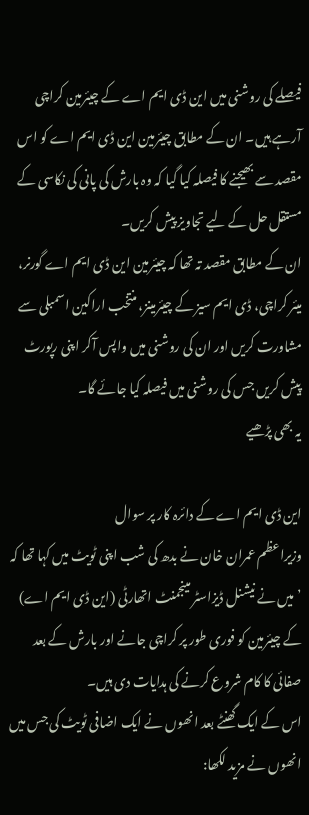فیصلے کی روشنی میں این ڈی ایم اے کے چیئرمین کراچی آرہے ہیں۔ ان کے مطابق چیئرمین این ڈی ایم اے کو اس مقصد سے بھیجنے کا فیصلہ کیا گیا کہ وہ بارش کی پانی کی نکاسی کے مستقل حل کے لیے تجاویز پیش کریں۔
ان کے مطابق مقصد تہ تھا کہ چیئرمین این ڈی ایم اے گورنر، میئر کراچی، ڈی ایم سیز کے چیئرمینز، منتخب اراکین اسمبلی سے مشاورت کریں اور ان کی روشنی میں واپس آکر اپنی رپورٹ پیش کریں جس کی روشنی میں فیصلہ کیا جائے گا۔
یہ بھی پڑھیے

این ڈی ایم اے کے دائرہ کار پر سوال
وزیراعظم عمران خان نے بدھ کی شب اپنی ٹویٹ میں کہا تھا کہ ’میں نے نیشنل ڈیزاسٹر مینجمنٹ اتھارٹی (این ڈی ایم اے) کے چیئرمین کو فوری طور پر کراچی جانے اور بارش کے بعد صفائی کا کام شروع کرنے کی ہدایات دی ہیں۔
اس کے ایک گھنٹے بعد انھوں نے ایک اضافی ٹویٹ کی جس میں انھوں نے مزید لکھا: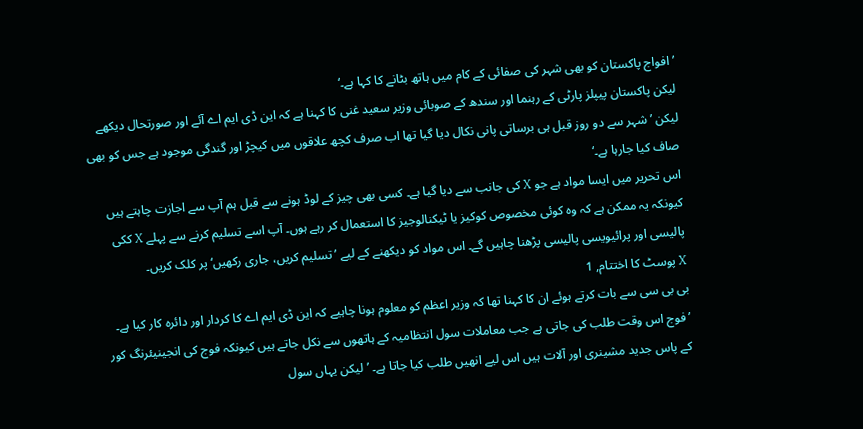’افواج پاکستان کو بھی شہر کی صفائی کے کام میں ہاتھ بٹانے کا کہا ہے۔‘
لیکن پاکستان پیپلز پارٹی کے رہنما اور سندھ کے صوبائی وزیر سعید غنی کا کہنا ہے کہ این ڈی ایم اے آئے اور صورتحال دیکھے لیکن ’شہر سے دو روز قبل ہی برساتی پانی نکال دیا گیا تھا اب صرف کچھ علاقوں میں کیچڑ اور گندگی موجود ہے جس کو بھی صاف کیا جارہا ہے۔‘
اس تحریر میں ایسا مواد ہے جو X کی جانب سے دیا گیا ہے۔ کسی بھی چیز کے لوڈ ہونے سے قبل ہم آپ سے اجازت چاہتے ہیں کیونکہ یہ ممکن ہے کہ وہ کوئی مخصوص کوکیز یا ٹیکنالوجیز کا استعمال کر رہے ہوں۔ آپ اسے تسلیم کرنے سے پہلے X ککی پالیسی اور پرائیویسی پالیسی پڑھنا چاہیں گے۔ اس مواد کو دیکھنے کے لیے ’تسلیم کریں، جاری رکھیں‘ پر کلک کریں۔
X پوسٹ کا اختتام, 1
بی بی سی سے بات کرتے ہوئے ان کا کہنا تھا کہ وزیر اعظم کو معلوم ہونا چاہیے کہ این ڈی ایم اے کا کردار اور دائرہ کار کیا ہے۔
’فوج اس وقت طلب کی جاتی ہے جب معاملات سول انتظامیہ کے ہاتھوں سے نکل جاتے ہیں کیونکہ فوج کی انجینیئرنگ کور کے پاس جدید مشینری اور آلات ہیں اس لیے انھیں طلب کیا جاتا ہے۔ ’لیکن یہاں سول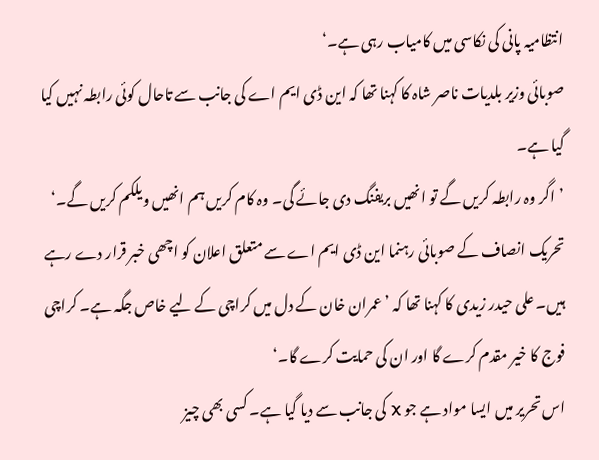انتظامیہ پانی کی نکاسی میں کامیاب رہی ہے۔‘
صوبائی وزیر بلدیات ناصر شاہ کا کہنا تھا کہ این ڈی ایم اے کی جانب سے تاحال کوئی رابطہ نہیں کیا گیا ہے۔
’اگر وہ رابطہ کریں گے تو انھیں بریفنگ دی جائے گی۔ وہ کام کریں ہم انھیں ویلکم کریں گے۔‘
تحریک انصاف کے صوبائی رہنما این ڈی ایم اے سے متعلق اعلان کو اچھی خبر قرار دے رہے ہیں۔ علی حیدر زیدی کا کہنا تھا کہ ’عمران خان کے دل میں کراچی کے لیے خاص جگہ ہے۔ کراچی فوج کا خیر مقدم کرے گا اور ان کی حمایت کرے گا۔‘
اس تحریر میں ایسا مواد ہے جو X کی جانب سے دیا گیا ہے۔ کسی بھی چیز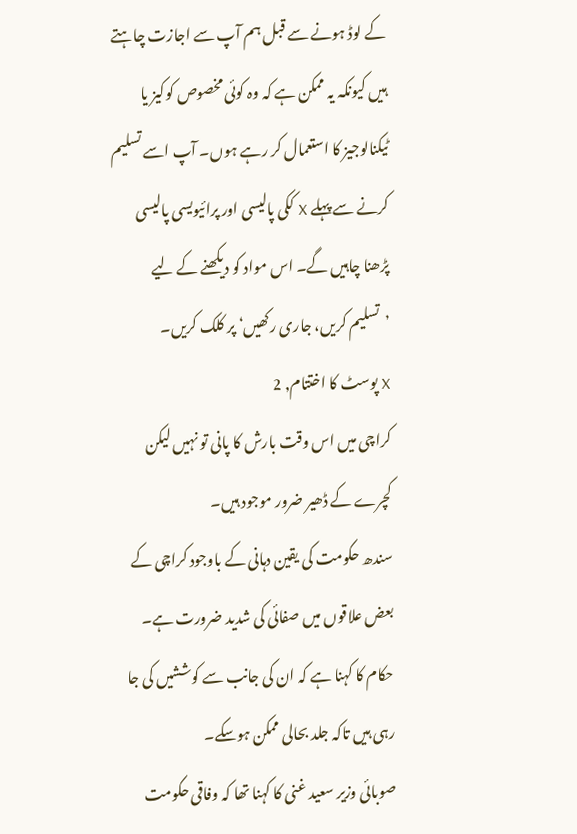کے لوڈ ہونے سے قبل ہم آپ سے اجازت چاہتے ہیں کیونکہ یہ ممکن ہے کہ وہ کوئی مخصوص کوکیز یا ٹیکنالوجیز کا استعمال کر رہے ہوں۔ آپ اسے تسلیم کرنے سے پہلے X ککی پالیسی اور پرائیویسی پالیسی پڑھنا چاہیں گے۔ اس مواد کو دیکھنے کے لیے ’تسلیم کریں، جاری رکھیں‘ پر کلک کریں۔
X پوسٹ کا اختتام, 2
کراچی میں اس وقت بارش کا پانی تو نہیں لیکن کچرے کے ڈھیر ضرور موجود ہیں۔
سندھ حکومت کی یقین دہانی کے باوجود کراچی کے بعض علاقوں میں صفائی کی شدید ضرورت ہے۔ حکام کا کہنا ہے کہ ان کی جانب سے کوششیں کی جا رہی ہیں تاکہ جلد بحالی ممکن ہوسکے۔
صوبائی وزیر سعید غنی کا کہنا تھا کہ وفاقی حکومت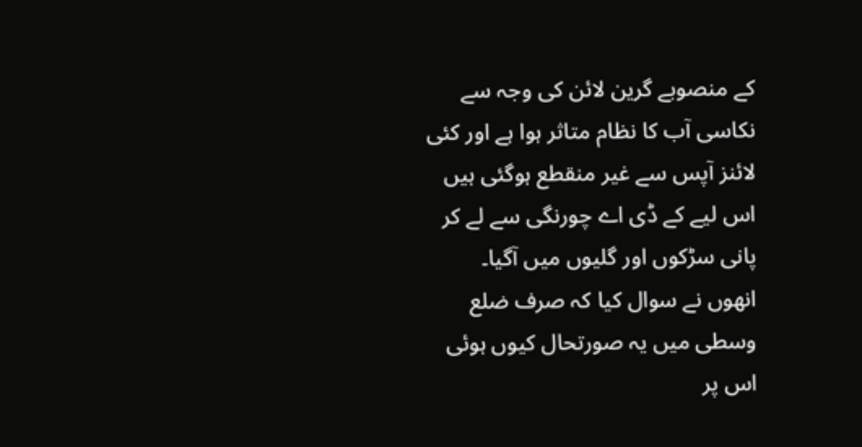کے منصوبے گرین لائن کی وجہ سے نکاسی آب کا نظام متاثر ہوا ہے اور کئی لائنز آپس سے غیر منقطع ہوگئی ہیں اس لیے کے ڈی اے چورنگی سے لے کر پانی سڑکوں اور گلیوں میں آگیا۔
انھوں نے سوال کیا کہ صرف ضلع وسطی میں یہ صورتحال کیوں ہوئی اس پر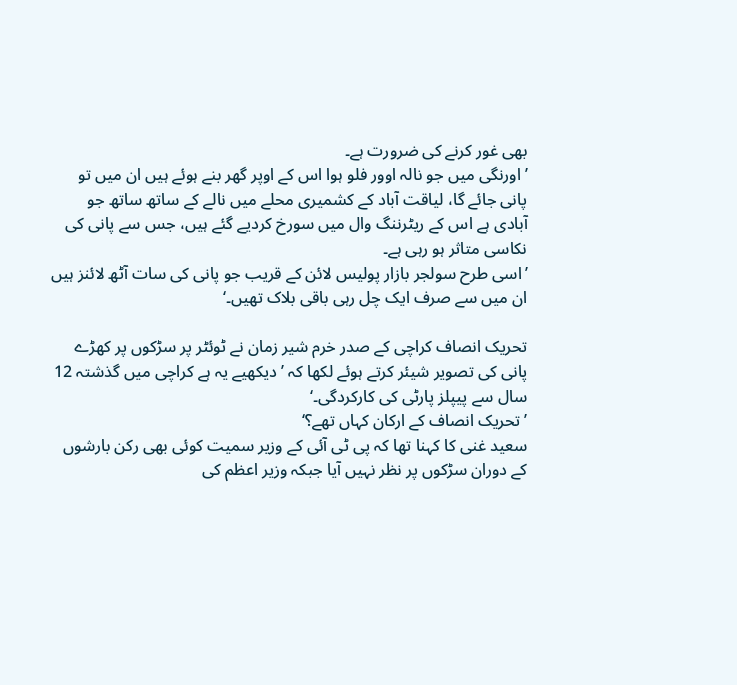بھی غور کرنے کی ضرورت ہے۔
’اورنگی میں جو نالہ اوور فلو ہوا اس کے اوپر گھر بنے ہوئے ہیں ان میں تو پانی جائے گا، لیاقت آباد کے کشمیری محلے میں نالے کے ساتھ ساتھ جو آبادی ہے اس کے ریٹرننگ وال میں سورخ کردیے گئے ہیں، جس سے پانی کی نکاسی متاثر ہو رہی ہے۔
’اسی طرح سولجر بازار پولیس لائن کے قریب جو پانی کی سات آٹھ لائنز ہیں ان میں سے صرف ایک چل رہی باقی بلاک تھیں۔‘

تحریک انصاف کراچی کے صدر خرم شیر زمان نے ٹوئٹر پر سڑکوں پر کھڑے پانی کی تصویر شیئر کرتے ہوئے لکھا کہ ’دیکھیے یہ ہے کراچی میں گذشتہ 12 سال سے پیپلز پارٹی کی کارکردگی۔‘
’تحریک انصاف کے ارکان کہاں تھے؟‘
سعید غنی کا کہنا تھا کہ پی ٹی آئی کے وزیر سمیت کوئی بھی رکن بارشوں کے دوران سڑکوں پر نظر نہیں آیا جبکہ وزیر اعظم کی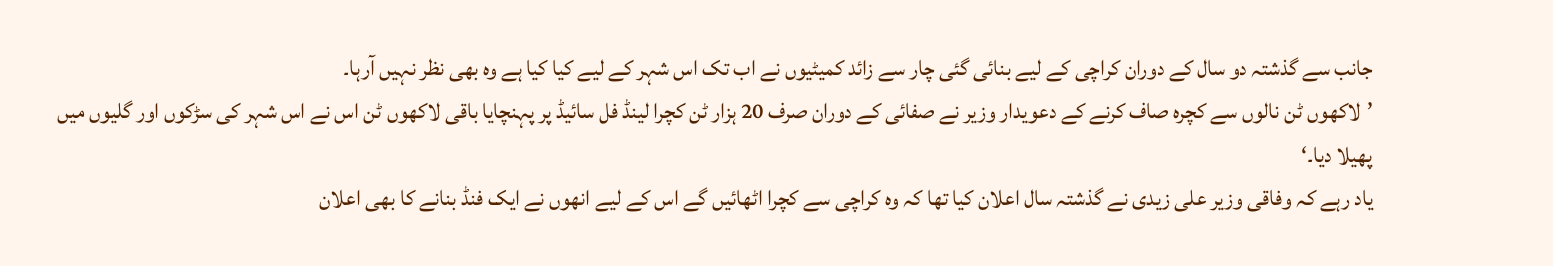جانب سے گذشتہ دو سال کے دوران کراچی کے لیے بنائی گئی چار سے زائد کمیٹیوں نے اب تک اس شہر کے لیے کیا کیا ہے وہ بھی نظر نہیں آرہا۔
’لاکھوں ٹن نالوں سے کچرہ صاف کرنے کے دعویدار وزیر نے صفائی کے دوران صرف 20 ہزار ٹن کچرا لینڈ فل سائیڈ پر پہنچایا باقی لاکھوں ٹن اس نے اس شہر کی سڑکوں اور گلیوں میں پھیلا دیا۔‘
یاد رہے کہ وفاقی وزیر علی زیدی نے گذشتہ سال اعلان کیا تھا کہ وہ کراچی سے کچرا اٹھائیں گے اس کے لیے انھوں نے ایک فنڈ بنانے کا بھی اعلان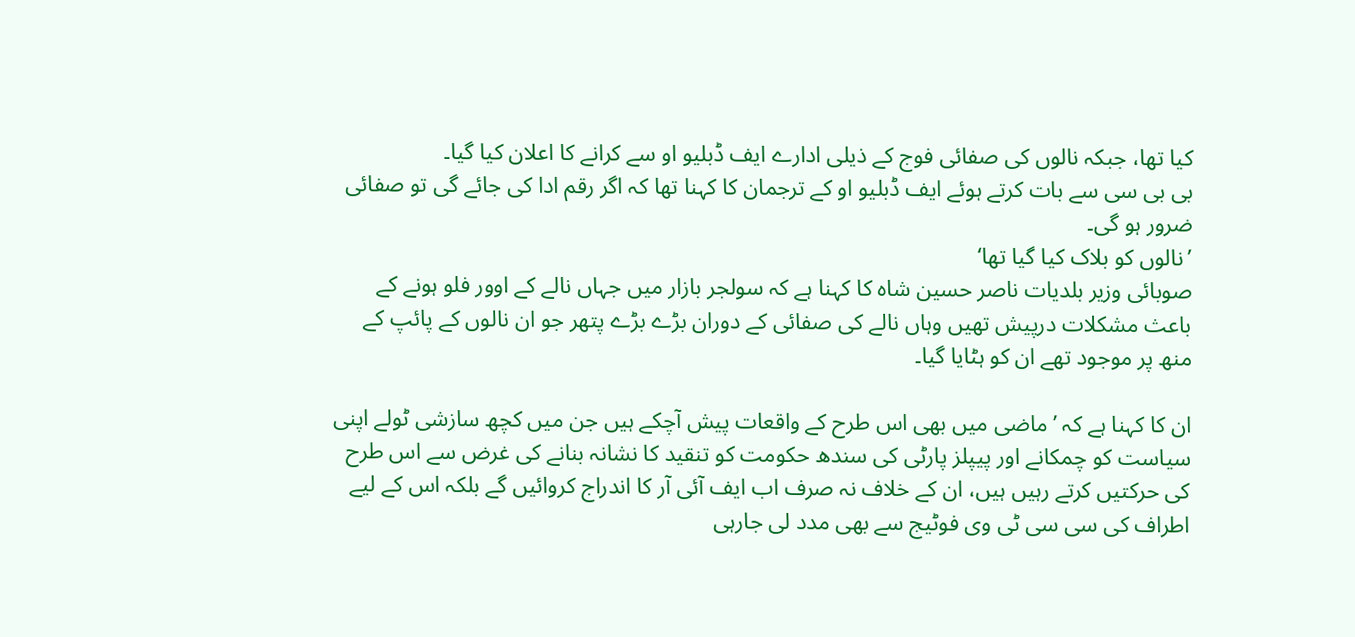کیا تھا، جبکہ نالوں کی صفائی فوج کے ذیلی ادارے ایف ڈبلیو او سے کرانے کا اعلان کیا گیا۔
بی بی سی سے بات کرتے ہوئے ایف ڈبلیو او کے ترجمان کا کہنا تھا کہ اگر رقم ادا کی جائے گی تو صفائی ضرور ہو گی۔
’نالوں کو بلاک کیا گیا تھا‘
صوبائی وزیر بلدیات ناصر حسین شاہ کا کہنا ہے کہ سولجر بازار میں جہاں نالے کے اوور فلو ہونے کے باعث مشکلات درپیش تھیں وہاں نالے کی صفائی کے دوران بڑے بڑے پتھر جو ان نالوں کے پائپ کے منھ پر موجود تھے ان کو ہٹایا گیا۔

ان کا کہنا ہے کہ ’ماضی میں بھی اس طرح کے واقعات پیش آچکے ہیں جن میں کچھ سازشی ٹولے اپنی سیاست کو چمکانے اور پیپلز پارٹی کی سندھ حکومت کو تنقید کا نشانہ بنانے کی غرض سے اس طرح کی حرکتیں کرتے رہیں ہیں، ان کے خلاف نہ صرف اب ایف آئی آر کا اندراج کروائیں گے بلکہ اس کے لیے اطراف کی سی سی ٹی وی فوٹیج سے بھی مدد لی جارہی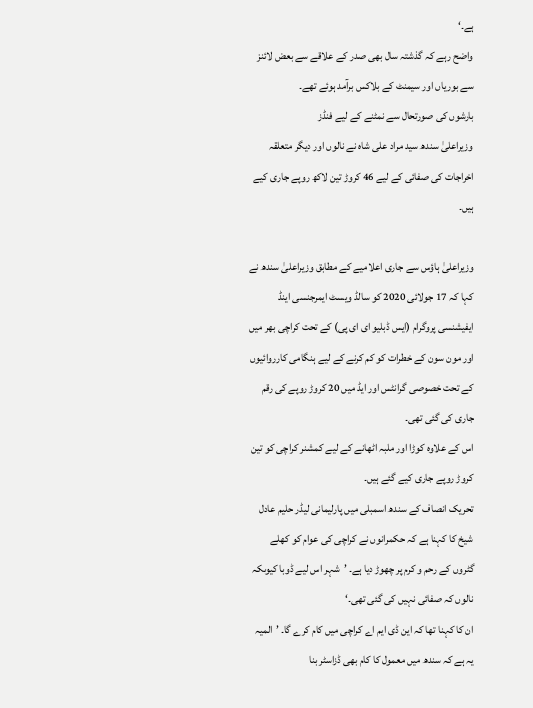ہے۔‘
واضح رہے کہ گذشتہ سال بھی صدر کے علاقے سے بعض لائنز سے بوریاں اور سیمنٹ کے بلاکس برآمد ہوئے تھے۔
بارشوں کی صورتحال سے نمٹنے کے لیے فنڈز
وزیراعلیٰ سندھ سید مراد علی شاہ نے نالوں اور دیگر متعلقہ اخراجات کی صفائی کے لیے 46 کروڑ تین لاکھ روپے جاری کیے ہیں۔

وزیراعلیٰ ہاؤس سے جاری اعلامیے کے مطابق وزیراعلیٰ سندھ نے کہا کہ 17 جولائی 2020 کو سالڈ ویسٹ ایمرجنسی اینڈ ایفیشنسی پروگرام (ایس ڈبلیو ای ای پی) کے تحت کراچی بھر میں اور مون سون کے خطرات کو کم کرنے کے لیے ہنگامی کارروائیوں کے تحت خصوصی گرانٹس اور ایڈ میں 20 کروڑ روپے کی رقم جاری کی گئی تھی۔
اس کے علاوہ کوڑا اور ملبہ اٹھانے کے لیے کمشنر کراچی کو تین کروڑ روپے جاری کیے گئے ہیں۔
تحریک انصاف کے سندھ اسمبلی میں پارلیمانی لیڈر حلیم عادل شیخ کا کہنا ہے کہ حکمرانوں نے کراچی کی عوام کو کھلے گٹروں کے رحم و کرم پر چھوڑ دیا ہے۔ ’شہر اس لیے ڈوبا کیوںکہ نالوں کہ صفائی نہیں کی گئی تھی۔‘
ان کا کہنا تھا کہ این ڈی ایم اے کراچی میں کام کرے گا۔ ’المیہ یہ ہے کہ سندھ میں معمول کا کام بھی ڈزاسٹر بنا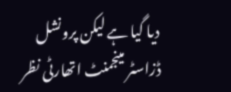دیا گیا ہے لیکن پرونشل ڈزاسٹر مینجمنٹ اتھارٹی نظر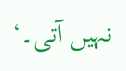نہیں آتی۔‘